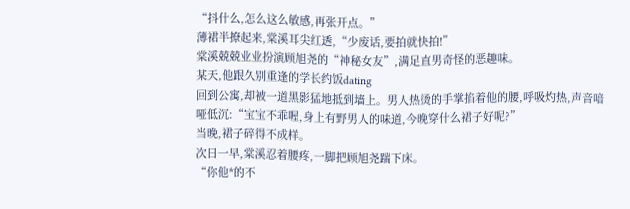“抖什么,怎么这么敏感,再张开点。”
薄裙半撩起来,棠溪耳尖红透,“少废话,要拍就快拍!”
棠溪兢兢业业扮演顾旭尧的“神秘女友”,满足直男奇怪的恶趣味。
某天,他跟久别重逢的学长约饭dating
回到公寓,却被一道黑影猛地抵到墙上。男人热烫的手掌掐着他的腰,呼吸灼热,声音喑哑低沉:“宝宝不乖喔,身上有野男人的味道,今晚穿什么裙子好呢?”
当晚,裙子碎得不成样。
次日一早,棠溪忍着腰疼,一脚把顾旭尧踹下床。
“你他*的不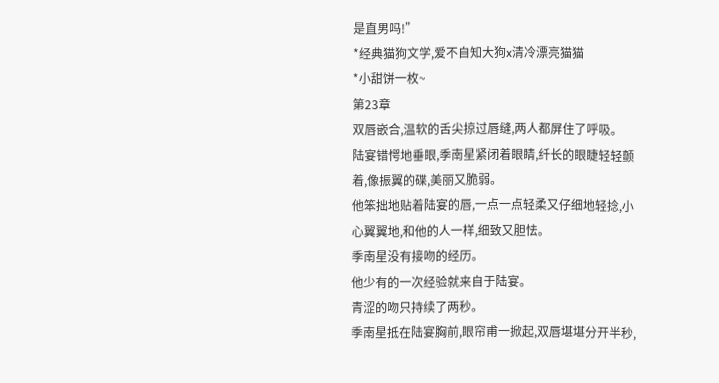是直男吗!”
*经典猫狗文学,爱不自知大狗x清冷漂亮猫猫
*小甜饼一枚~
第23章
双唇嵌合,温软的舌尖掠过唇缝,两人都屏住了呼吸。
陆宴错愕地垂眼,季南星紧闭着眼睛,纤长的眼睫轻轻颤着,像振翼的碟,美丽又脆弱。
他笨拙地贴着陆宴的唇,一点一点轻柔又仔细地轻捻,小心翼翼地,和他的人一样,细致又胆怯。
季南星没有接吻的经历。
他少有的一次经验就来自于陆宴。
青涩的吻只持续了两秒。
季南星抵在陆宴胸前,眼帘甫一掀起,双唇堪堪分开半秒,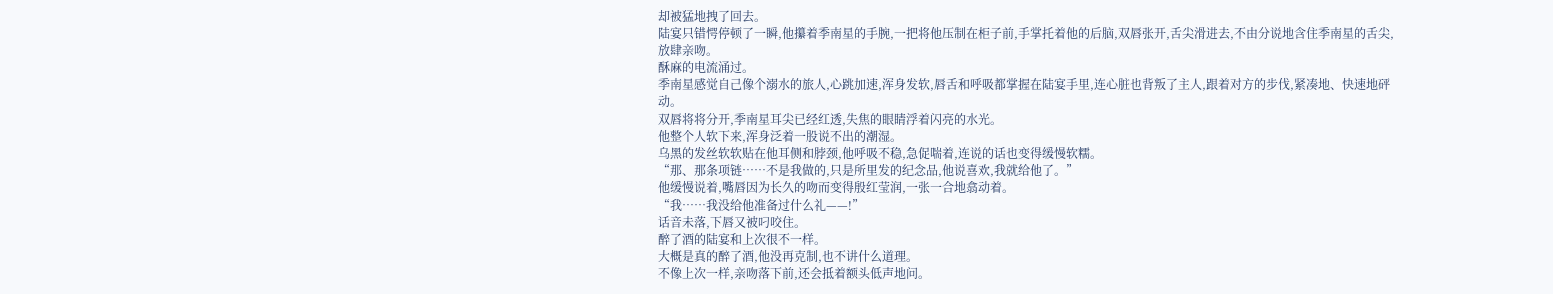却被猛地拽了回去。
陆宴只错愕停顿了一瞬,他攥着季南星的手腕,一把将他压制在柜子前,手掌托着他的后脑,双唇张开,舌尖滑进去,不由分说地含住季南星的舌尖,放肆亲吻。
酥麻的电流涌过。
季南星感觉自己像个溺水的旅人,心跳加速,浑身发软,唇舌和呼吸都掌握在陆宴手里,连心脏也背叛了主人,跟着对方的步伐,紧凑地、快速地砰动。
双唇将将分开,季南星耳尖已经红透,失焦的眼睛浮着闪亮的水光。
他整个人软下来,浑身泛着一股说不出的潮湿。
乌黑的发丝软软贴在他耳侧和脖颈,他呼吸不稳,急促喘着,连说的话也变得缓慢软糯。
“那、那条项链……不是我做的,只是所里发的纪念品,他说喜欢,我就给他了。”
他缓慢说着,嘴唇因为长久的吻而变得殷红莹润,一张一合地翕动着。
“我……我没给他准备过什么礼——!”
话音未落,下唇又被叼咬住。
醉了酒的陆宴和上次很不一样。
大概是真的醉了酒,他没再克制,也不讲什么道理。
不像上次一样,亲吻落下前,还会抵着额头低声地问。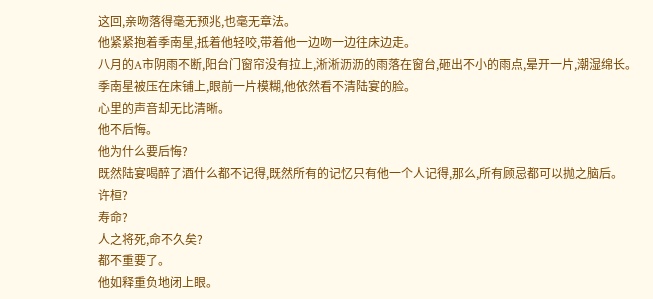这回,亲吻落得毫无预兆,也毫无章法。
他紧紧抱着季南星,抵着他轻咬,带着他一边吻一边往床边走。
八月的A市阴雨不断,阳台门窗帘没有拉上,淅淅沥沥的雨落在窗台,砸出不小的雨点,晕开一片,潮湿绵长。
季南星被压在床铺上,眼前一片模糊,他依然看不清陆宴的脸。
心里的声音却无比清晰。
他不后悔。
他为什么要后悔?
既然陆宴喝醉了酒什么都不记得,既然所有的记忆只有他一个人记得,那么,所有顾忌都可以抛之脑后。
许桓?
寿命?
人之将死,命不久矣?
都不重要了。
他如释重负地闭上眼。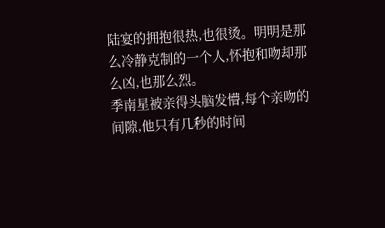陆宴的拥抱很热,也很烫。明明是那么冷静克制的一个人,怀抱和吻却那么凶,也那么烈。
季南星被亲得头脑发懵,每个亲吻的间隙,他只有几秒的时间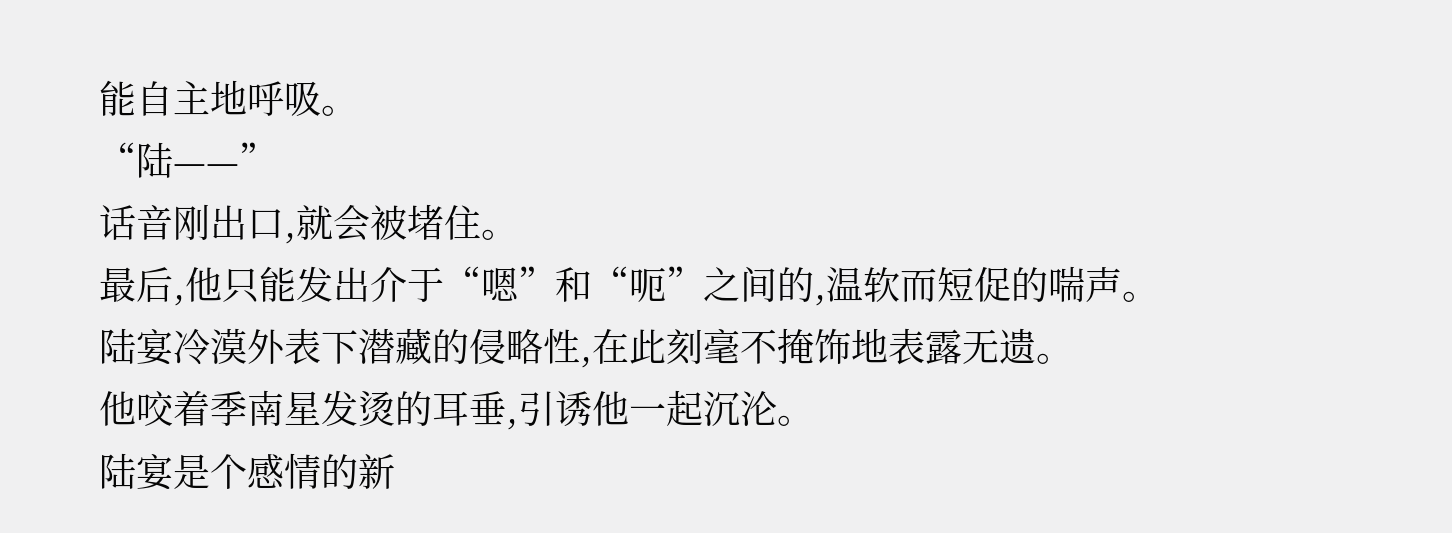能自主地呼吸。
“陆——”
话音刚出口,就会被堵住。
最后,他只能发出介于“嗯”和“呃”之间的,温软而短促的喘声。
陆宴冷漠外表下潜藏的侵略性,在此刻毫不掩饰地表露无遗。
他咬着季南星发烫的耳垂,引诱他一起沉沦。
陆宴是个感情的新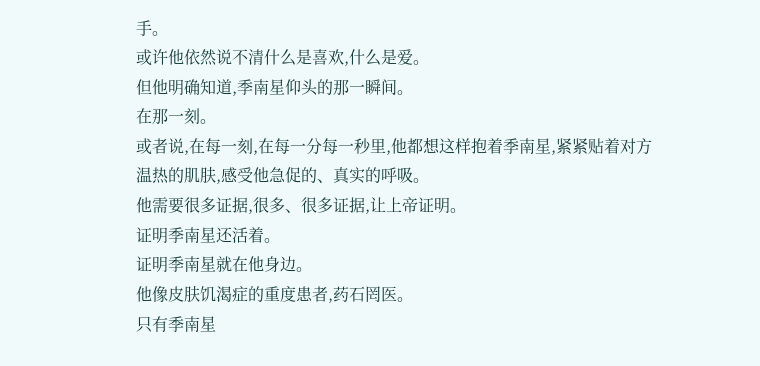手。
或许他依然说不清什么是喜欢,什么是爱。
但他明确知道,季南星仰头的那一瞬间。
在那一刻。
或者说,在每一刻,在每一分每一秒里,他都想这样抱着季南星,紧紧贴着对方温热的肌肤,感受他急促的、真实的呼吸。
他需要很多证据,很多、很多证据,让上帝证明。
证明季南星还活着。
证明季南星就在他身边。
他像皮肤饥渴症的重度患者,药石罔医。
只有季南星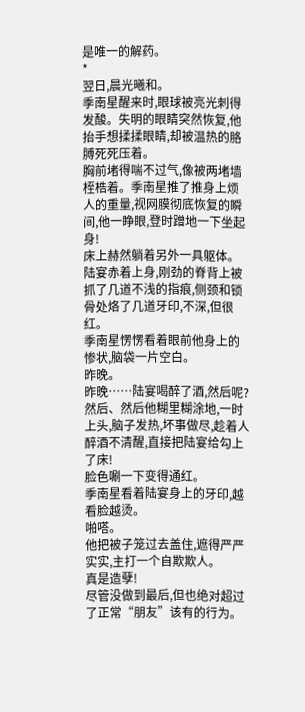是唯一的解药。
*
翌日,晨光曦和。
季南星醒来时,眼球被亮光刺得发酸。失明的眼睛突然恢复,他抬手想揉揉眼睛,却被温热的胳膊死死压着。
胸前堵得喘不过气,像被两堵墙桎梏着。季南星推了推身上烦人的重量,视网膜彻底恢复的瞬间,他一睁眼,登时蹭地一下坐起身!
床上赫然躺着另外一具躯体。
陆宴赤着上身,刚劲的脊背上被抓了几道不浅的指痕,侧颈和锁骨处烙了几道牙印,不深,但很红。
季南星愣愣看着眼前他身上的惨状,脑袋一片空白。
昨晚。
昨晚……陆宴喝醉了酒,然后呢?
然后、然后他糊里糊涂地,一时上头,脑子发热,坏事做尽,趁着人醉酒不清醒,直接把陆宴给勾上了床!
脸色唰一下变得通红。
季南星看着陆宴身上的牙印,越看脸越烫。
啪嗒。
他把被子笼过去盖住,遮得严严实实,主打一个自欺欺人。
真是造孽!
尽管没做到最后,但也绝对超过了正常“朋友”该有的行为。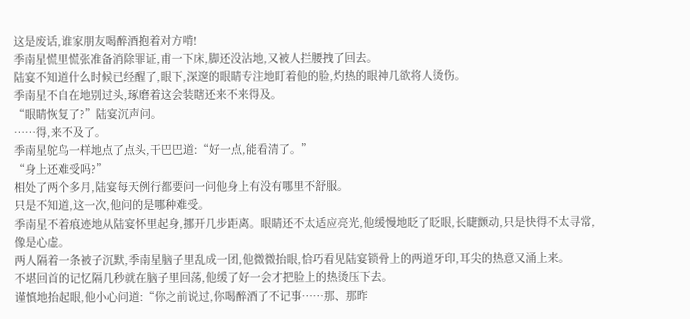这是废话,谁家朋友喝醉酒抱着对方啃!
季南星慌里慌张准备消除罪证,甫一下床,脚还没沾地,又被人拦腰拽了回去。
陆宴不知道什么时候已经醒了,眼下,深邃的眼睛专注地盯着他的脸,灼热的眼神几欲将人烫伤。
季南星不自在地别过头,琢磨着这会装瞎还来不来得及。
“眼睛恢复了?”陆宴沉声问。
……得,来不及了。
季南星鸵鸟一样地点了点头,干巴巴道:“好一点,能看清了。”
“身上还难受吗?”
相处了两个多月,陆宴每天例行都要问一问他身上有没有哪里不舒服。
只是不知道,这一次,他问的是哪种难受。
季南星不着痕迹地从陆宴怀里起身,挪开几步距离。眼睛还不太适应亮光,他缓慢地眨了眨眼,长睫颤动,只是快得不太寻常,像是心虚。
两人隔着一条被子沉默,季南星脑子里乱成一团,他微微抬眼,恰巧看见陆宴锁骨上的两道牙印,耳尖的热意又涌上来。
不堪回首的记忆隔几秒就在脑子里回荡,他缓了好一会才把脸上的热烫压下去。
谨慎地抬起眼,他小心问道:“你之前说过,你喝醉酒了不记事……那、那昨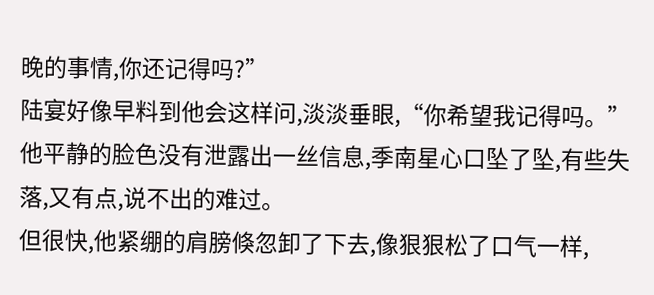晚的事情,你还记得吗?”
陆宴好像早料到他会这样问,淡淡垂眼,“你希望我记得吗。”
他平静的脸色没有泄露出一丝信息,季南星心口坠了坠,有些失落,又有点,说不出的难过。
但很快,他紧绷的肩膀倏忽卸了下去,像狠狠松了口气一样,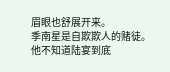眉眼也舒展开来。
季南星是自欺欺人的赌徒。
他不知道陆宴到底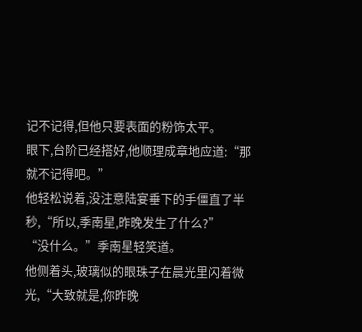记不记得,但他只要表面的粉饰太平。
眼下,台阶已经搭好,他顺理成章地应道:“那就不记得吧。”
他轻松说着,没注意陆宴垂下的手僵直了半秒,“所以,季南星,昨晚发生了什么?”
“没什么。”季南星轻笑道。
他侧着头,玻璃似的眼珠子在晨光里闪着微光,“大致就是,你昨晚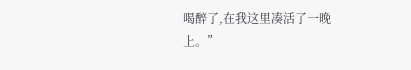喝醉了,在我这里凑活了一晚上。”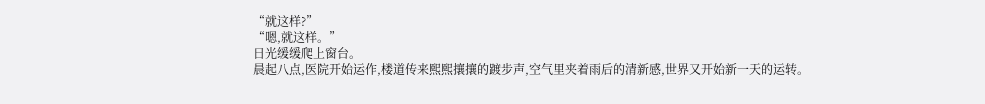“就这样?”
“嗯,就这样。”
日光缓缓爬上窗台。
晨起八点,医院开始运作,楼道传来熙熙攘攘的踱步声,空气里夹着雨后的清新感,世界又开始新一天的运转。